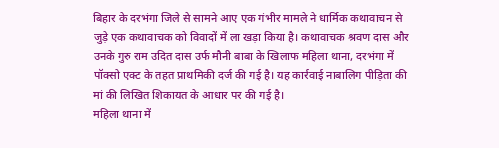बिहार के दरभंगा जिले से सामने आए एक गंभीर मामले ने धार्मिक कथावाचन से जुड़े एक कथावाचक को विवादों में ला खड़ा किया है। कथावाचक श्रवण दास और उनके गुरु राम उदित दास उर्फ मौनी बाबा के खिलाफ महिला थाना, दरभंगा में पॉक्सो एक्ट के तहत प्राथमिकी दर्ज की गई है। यह कार्रवाई नाबालिग पीड़िता की मां की लिखित शिकायत के आधार पर की गई है।
महिला थाना में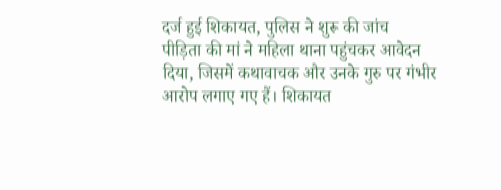दर्ज हुई शिकायत, पुलिस ने शुरू की जांच
पीड़िता की मां ने महिला थाना पहुंचकर आवेदन दिया, जिसमें कथावाचक और उनके गुरु पर गंभीर आरोप लगाए गए हैं। शिकायत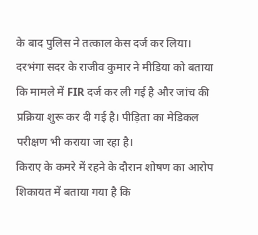के बाद पुलिस ने तत्काल केस दर्ज कर लिया। दरभंगा सदर के राजीव कुमार ने मीडिया को बताया कि मामले में FIR दर्ज कर ली गई है और जांच की प्रक्रिया शुरू कर दी गई है। पीड़िता का मेडिकल परीक्षण भी कराया जा रहा है।
किराए के कमरे में रहने के दौरान शोषण का आरोप
शिकायत में बताया गया है कि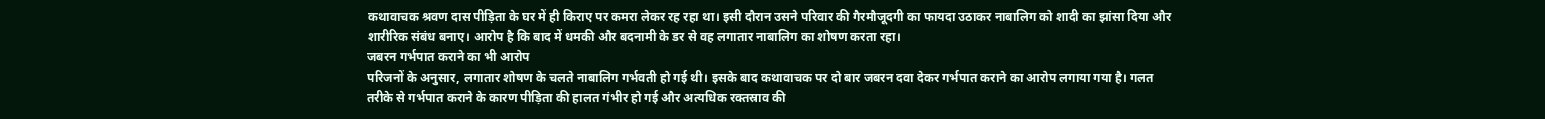कथावाचक श्रवण दास पीड़िता के घर में ही किराए पर कमरा लेकर रह रहा था। इसी दौरान उसने परिवार की गैरमौजूदगी का फायदा उठाकर नाबालिग को शादी का झांसा दिया और शारीरिक संबंध बनाए। आरोप है कि बाद में धमकी और बदनामी के डर से वह लगातार नाबालिग का शोषण करता रहा।
जबरन गर्भपात कराने का भी आरोप
परिजनों के अनुसार, लगातार शोषण के चलते नाबालिग गर्भवती हो गई थी। इसके बाद कथावाचक पर दो बार जबरन दवा देकर गर्भपात कराने का आरोप लगाया गया है। गलत तरीके से गर्भपात कराने के कारण पीड़िता की हालत गंभीर हो गई और अत्यधिक रक्तस्राव की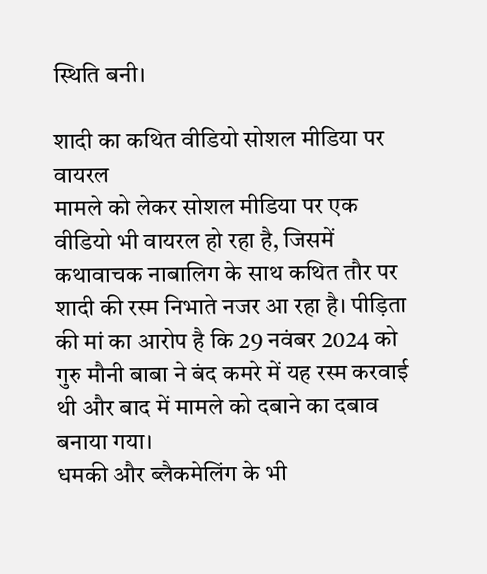स्थिति बनी।

शादी का कथित वीडियो सोशल मीडिया पर वायरल
मामले को लेकर सोशल मीडिया पर एक वीडियो भी वायरल हो रहा है, जिसमें कथावाचक नाबालिग के साथ कथित तौर पर शादी की रस्म निभाते नजर आ रहा है। पीड़िता की मां का आरोप है कि 29 नवंबर 2024 को गुरु मौनी बाबा ने बंद कमरे में यह रस्म करवाई थी और बाद में मामले को दबाने का दबाव बनाया गया।
धमकी और ब्लैकमेलिंग के भी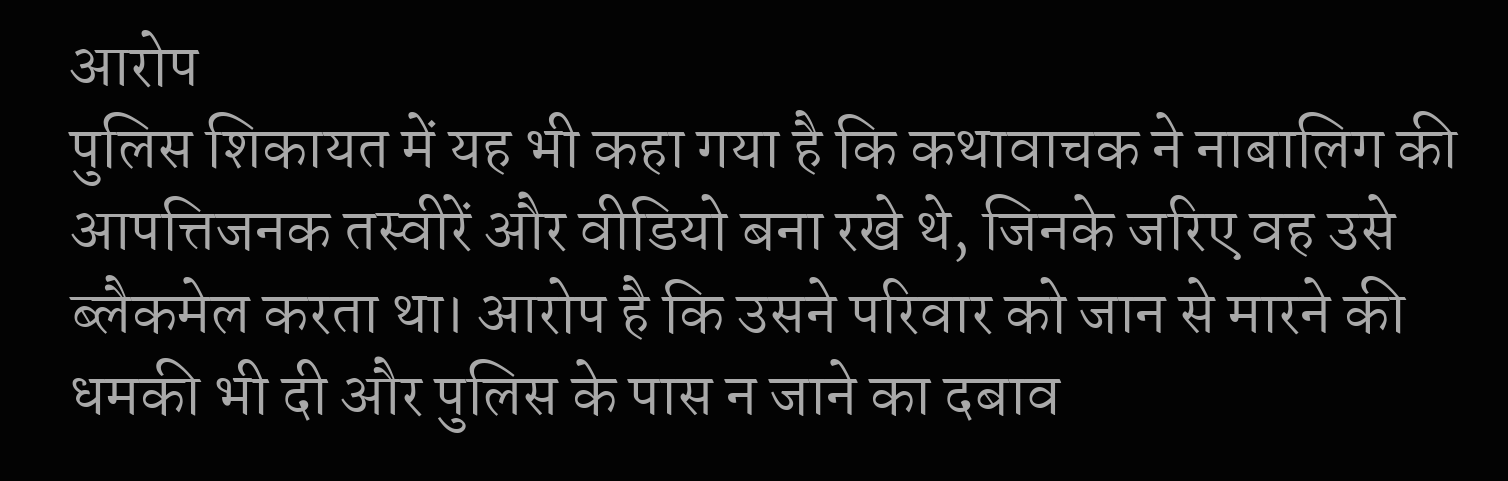आरोप
पुलिस शिकायत में यह भी कहा गया है कि कथावाचक ने नाबालिग की आपत्तिजनक तस्वीरें और वीडियो बना रखे थे, जिनके जरिए वह उसे ब्लैकमेल करता था। आरोप है कि उसने परिवार को जान से मारने की धमकी भी दी और पुलिस के पास न जाने का दबाव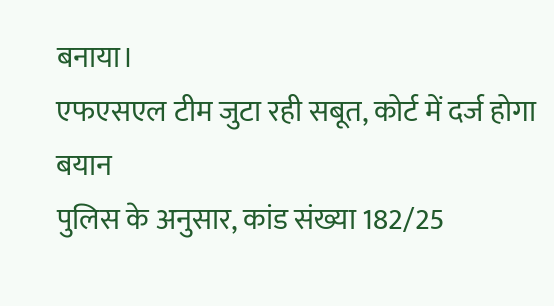बनाया।
एफएसएल टीम जुटा रही सबूत, कोर्ट में दर्ज होगा बयान
पुलिस के अनुसार, कांड संख्या 182/25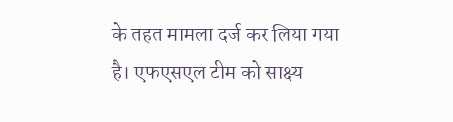के तहत मामला दर्ज कर लिया गया है। एफएसएल टीम को साक्ष्य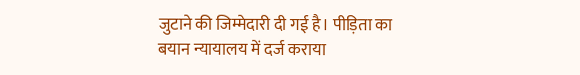जुटाने की जिम्मेदारी दी गई है। पीड़िता का बयान न्यायालय में दर्ज कराया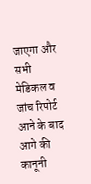जाएगा और सभी मेडिकल व जांच रिपोर्ट आने के बाद आगे की कानूनी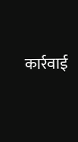कार्रवाई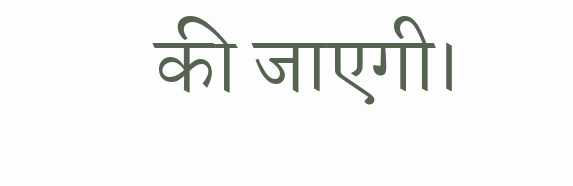की जाएगी।